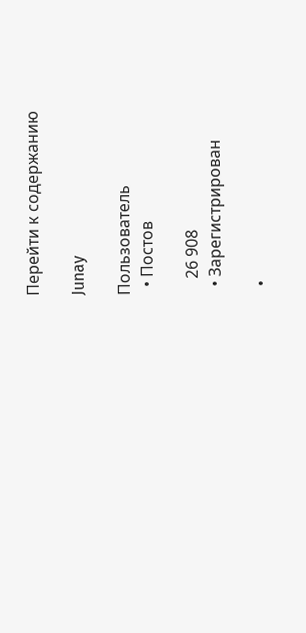Перейти к содержанию

Junay

Пользователь
  • Постов

    26 908
  • Зарегистрирован

  •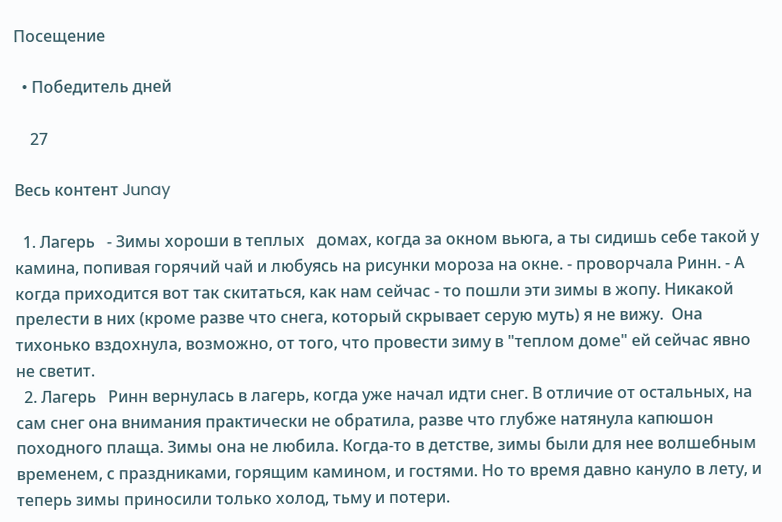Посещение

  • Победитель дней

    27

Весь контент Junay

  1. Лагерь   - Зимы хороши в теплых   домах, когда за окном вьюга, а ты сидишь себе такой у камина, попивая горячий чай и любуясь на рисунки мороза на окне. - проворчала Ринн. - А когда приходится вот так скитаться, как нам сейчас - то пошли эти зимы в жопу. Никакой прелести в них (кроме разве что снега, который скрывает серую муть) я не вижу.  Она тихонько вздохнула, возможно, от того, что провести зиму в "теплом доме" ей сейчас явно не светит.
  2. Лагерь   Ринн вернулась в лагерь, когда уже начал идти снег. В отличие от остальных, на сам снег она внимания практически не обратила, разве что глубже натянула капюшон походного плаща. Зимы она не любила. Когда-то в детстве, зимы были для нее волшебным временем, с праздниками, горящим камином, и гостями. Но то время давно кануло в лету, и теперь зимы приносили только холод, тьму и потери.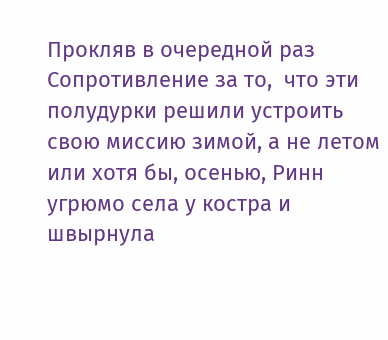Прокляв в очередной раз Сопротивление за то,  что эти полудурки решили устроить свою миссию зимой, а не летом или хотя бы, осенью, Ринн  угрюмо села у костра и швырнула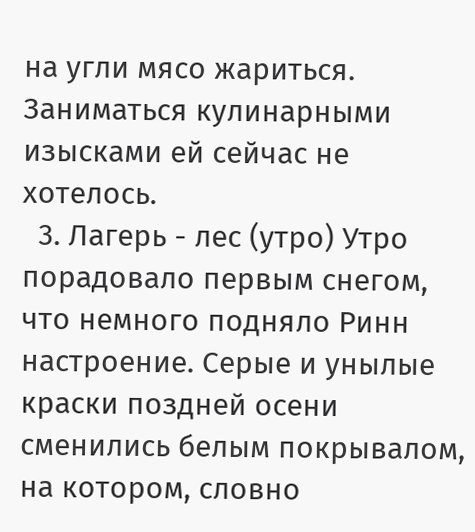на угли мясо жариться.  Заниматься кулинарными изысками ей сейчас не хотелось.
  3. Лагерь - лес (утро) Утро порадовало первым снегом, что немного подняло Ринн настроение. Серые и унылые краски поздней осени сменились белым покрывалом, на котором, словно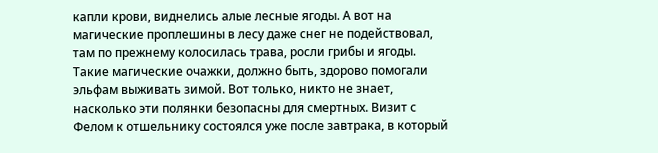капли крови, виднелись алые лесные ягоды. А вот на магические проплешины в лесу даже снег не подействовал, там по прежнему колосилась трава, росли грибы и ягоды. Такие магические очажки, должно быть, здорово помогали эльфам выживать зимой. Вот только, никто не знает, насколько эти полянки безопасны для смертных. Визит с Фелом к отшельнику состоялся уже после завтрака, в который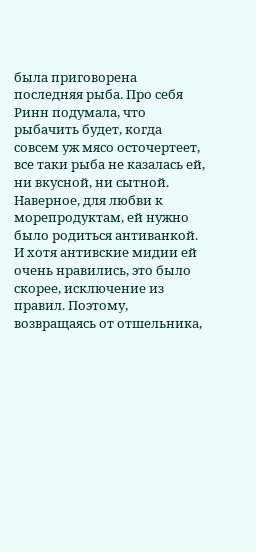была приговорена последняя рыба. Про себя Ринн подумала, что рыбачить будет, когда совсем уж мясо осточертеет, все таки рыба не казалась ей, ни вкусной, ни сытной. Наверное, для любви к морепродуктам, ей нужно было родиться антиванкой. И хотя антивские мидии ей очень нравились, это было скорее, исключение из правил. Поэтому, возвращаясь от отшельника,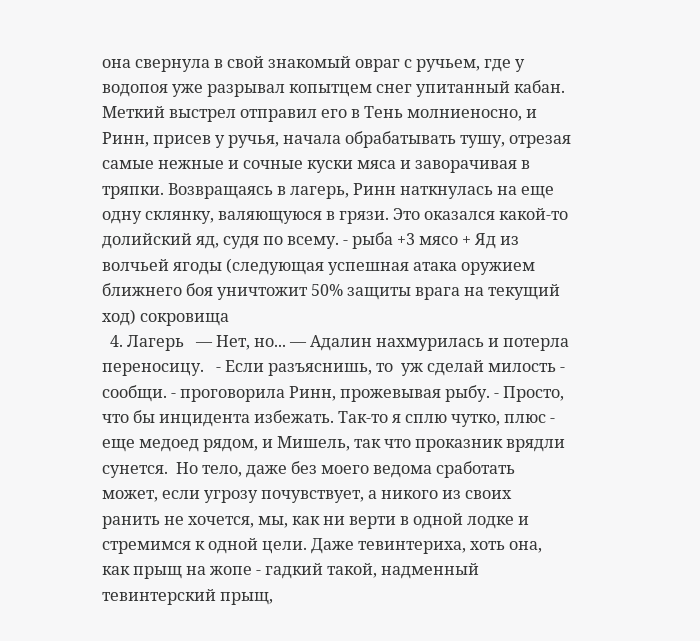она свернула в свой знакомый овраг с ручьем, где у водопоя уже разрывал копытцем снег упитанный кабан. Меткий выстрел отправил его в Тень молниеносно, и Ринн, присев у ручья, начала обрабатывать тушу, отрезая самые нежные и сочные куски мяса и заворачивая в тряпки. Возвращаясь в лагерь, Ринн наткнулась на еще одну склянку, валяющуюся в грязи. Это оказался какой-то долийский яд, судя по всему. - рыба +3 мясо + Яд из волчьей ягоды (следующая успешная атака оружием ближнего боя уничтожит 50% защиты врага на текущий ход) сокровища
  4. Лагерь   — Нет, но... — Адалин нахмурилась и потерла переносицу.   - Если разъяснишь, то  уж сделай милость - сообщи. - проговорила Ринн, прожевывая рыбу. - Просто, что бы инцидента избежать. Так-то я сплю чутко, плюс - еще медоед рядом, и Мишель, так что проказник врядли сунется.  Но тело, даже без моего ведома сработать может, если угрозу почувствует, а никого из своих ранить не хочется, мы, как ни верти в одной лодке и стремимся к одной цели. Даже тевинтериха, хоть она, как прыщ на жопе - гадкий такой, надменный тевинтерский прыщ,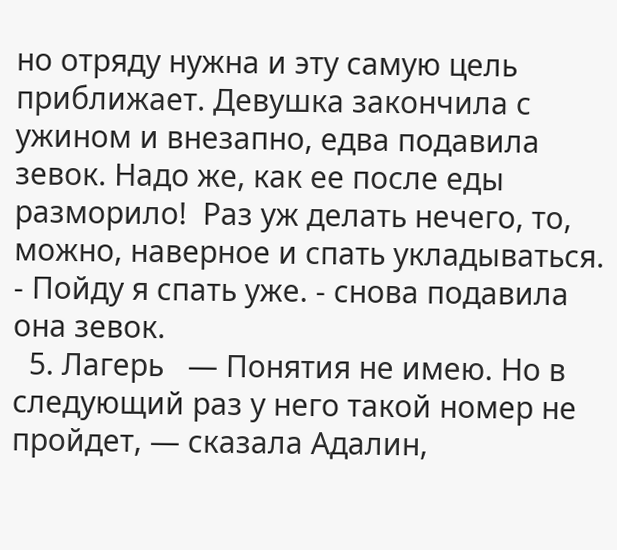но отряду нужна и эту самую цель приближает. Девушка закончила с ужином и внезапно, едва подавила зевок. Надо же, как ее после еды разморило!  Раз уж делать нечего, то, можно, наверное и спать укладываться. - Пойду я спать уже. - снова подавила она зевок.
  5. Лагерь   — Понятия не имею. Но в следующий раз у него такой номер не пройдет, — сказала Адалин,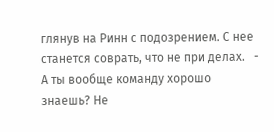глянув на Ринн с подозрением. С нее станется соврать, что не при делах.   - А ты вообще команду хорошо знаешь? Не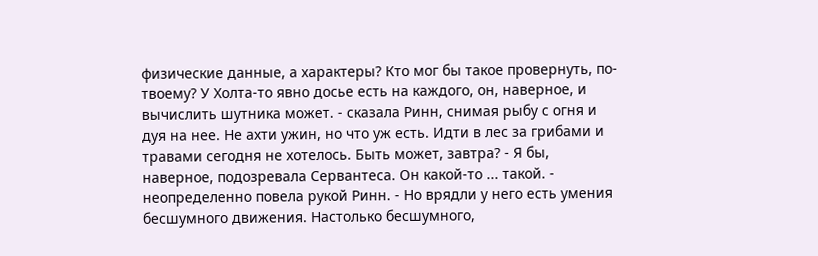физические данные, а характеры? Кто мог бы такое провернуть, по-твоему? У Холта-то явно досье есть на каждого, он, наверное, и вычислить шутника может. - сказала Ринн, снимая рыбу с огня и дуя на нее. Не ахти ужин, но что уж есть. Идти в лес за грибами и травами сегодня не хотелось. Быть может, завтра? - Я бы, наверное, подозревала Сервантеса. Он какой-то ... такой. - неопределенно повела рукой Ринн. - Но врядли у него есть умения бесшумного движения. Настолько бесшумного,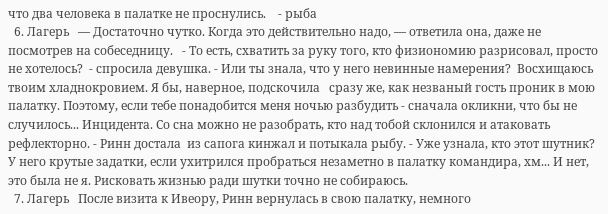что два человека в палатке не проснулись.    - рыба
  6. Лагерь   — Достаточно чутко. Когда это действительно надо, — ответила она, даже не посмотрев на собеседницу.   - То есть, схватить за руку того, кто физиономию разрисовал, просто не хотелось?  - спросила девушка. - Или ты знала, что у него невинные намерения?  Восхищаюсь твоим хладнокровием. Я бы, наверное, подскочила   сразу же, как незваный гость проник в мою палатку. Поэтому, если тебе понадобится меня ночью разбудить - сначала окликни, что бы не случилось... Инцидента. Со сна можно не разобрать, кто над тобой склонился и атаковать рефлекторно. - Ринн достала  из сапога кинжал и потыкала рыбу. - Уже узнала, кто этот шутник? У него крутые задатки, если ухитрился пробраться незаметно в палатку командира, хм... И нет, это была не я. Рисковать жизнью ради шутки точно не собираюсь.
  7. Лагерь   После визита к Ивеору, Ринн вернулась в свою палатку, немного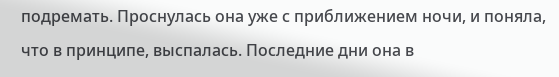подремать. Проснулась она уже с приближением ночи, и поняла, что в принципе, выспалась. Последние дни она в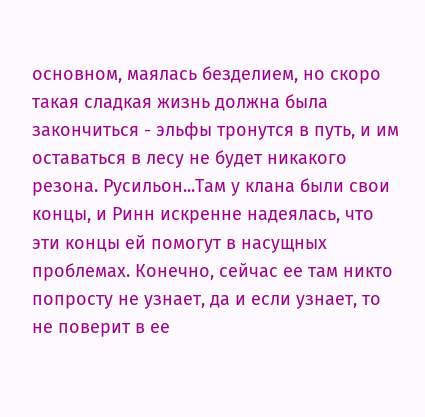основном, маялась безделием, но скоро  такая сладкая жизнь должна была закончиться - эльфы тронутся в путь, и им  оставаться в лесу не будет никакого резона. Русильон...Там у клана были свои концы, и Ринн искренне надеялась, что эти концы ей помогут в насущных проблемах. Конечно, сейчас ее там никто  попросту не узнает, да и если узнает, то не поверит в ее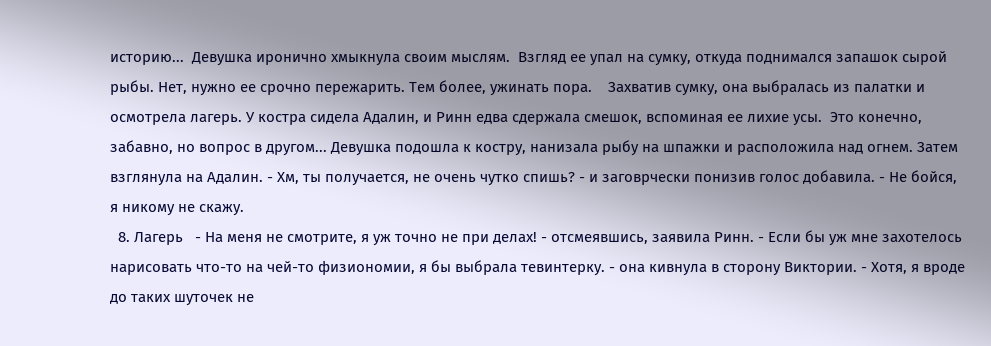историю...  Девушка иронично хмыкнула своим мыслям.  Взгляд ее упал на сумку, откуда поднимался запашок сырой рыбы. Нет, нужно ее срочно пережарить. Тем более, ужинать пора.    Захватив сумку, она выбралась из палатки и осмотрела лагерь. У костра сидела Адалин, и Ринн едва сдержала смешок, вспоминая ее лихие усы.  Это конечно, забавно, но вопрос в другом... Девушка подошла к костру, нанизала рыбу на шпажки и расположила над огнем. Затем взглянула на Адалин. - Хм, ты получается, не очень чутко спишь? - и заговрчески понизив голос добавила. - Не бойся, я никому не скажу.
  8. Лагерь   - На меня не смотрите, я уж точно не при делах! - отсмеявшись, заявила Ринн. - Если бы уж мне захотелось нарисовать что-то на чей-то физиономии, я бы выбрала тевинтерку. - она кивнула в сторону Виктории. - Хотя, я вроде до таких шуточек не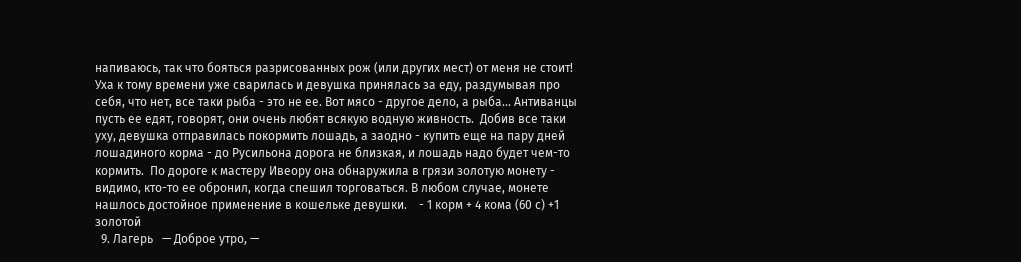напиваюсь, так что бояться разрисованных рож (или других мест) от меня не стоит! Уха к тому времени уже сварилась и девушка принялась за еду, раздумывая про себя, что нет, все таки рыба - это не ее. Вот мясо - другое дело, а рыба... Антиванцы пусть ее едят, говорят, они очень любят всякую водную живность.  Добив все таки уху, девушка отправилась покормить лошадь, а заодно - купить еще на пару дней лошадиного корма - до Русильона дорога не близкая, и лошадь надо будет чем-то кормить.  По дороге к мастеру Ивеору она обнаружила в грязи золотую монету - видимо, кто-то ее обронил, когда спешил торговаться. В любом случае, монете нашлось достойное применение в кошельке девушки.    - 1 корм + 4 кома (60 с) +1 золотой
  9. Лагерь   — Доброе утро, —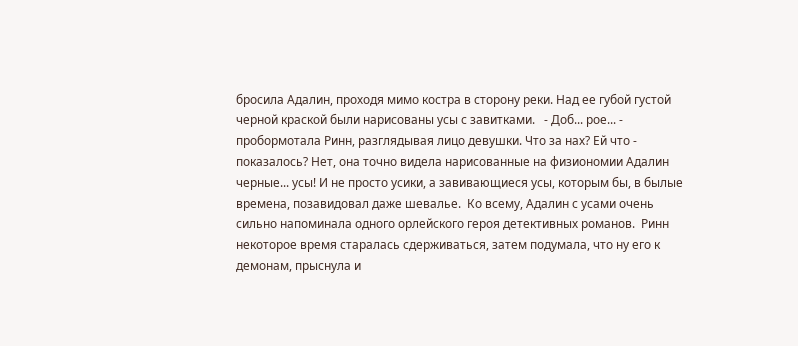бросила Адалин, проходя мимо костра в сторону реки. Над ее губой густой черной краской были нарисованы усы с завитками.   - Доб... рое... - пробормотала Ринн, разглядывая лицо девушки. Что за нах? Ей что - показалось? Нет, она точно видела нарисованные на физиономии Адалин черные... усы! И не просто усики, а завивающиеся усы, которым бы, в былые времена, позавидовал даже шевалье.  Ко всему, Адалин с усами очень сильно напоминала одного орлейского героя детективных романов.  Ринн некоторое время старалась сдерживаться, затем подумала, что ну его к демонам, прыснула и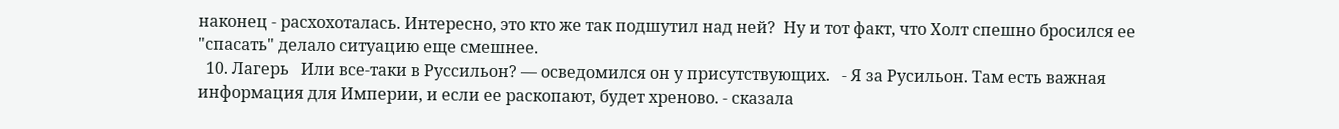наконец - расхохоталась. Интересно, это кто же так подшутил над ней?  Ну и тот факт, что Холт спешно бросился ее "спасать" делало ситуацию еще смешнее.
  10. Лагерь   Или все-таки в Руссильон? — осведомился он у присутствующих.   - Я за Русильон. Там есть важная информация для Империи, и если ее раскопают, будет хреново. - сказала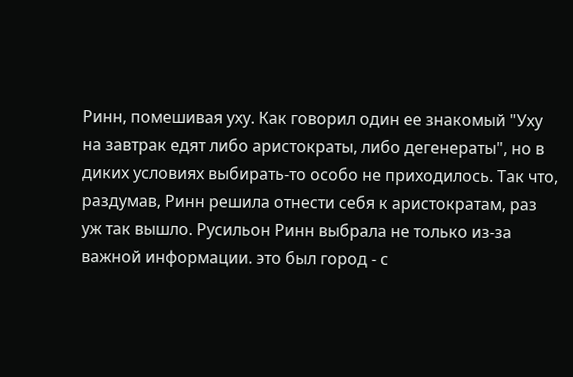Ринн, помешивая уху. Как говорил один ее знакомый "Уху на завтрак едят либо аристократы, либо дегенераты", но в диких условиях выбирать-то особо не приходилось. Так что, раздумав, Ринн решила отнести себя к аристократам, раз уж так вышло. Русильон Ринн выбрала не только из-за важной информации. это был город - с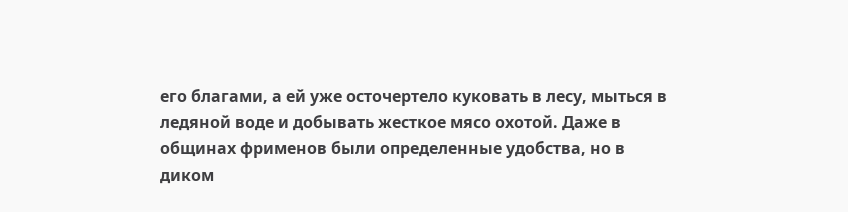его благами, а ей уже осточертело куковать в лесу, мыться в ледяной воде и добывать жесткое мясо охотой. Даже в общинах фрименов были определенные удобства, но в диком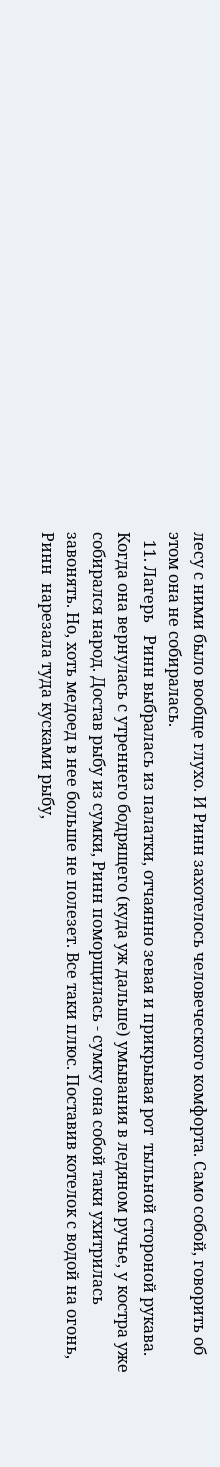лесу с ними было вообще глухо. И Ринн захотелось человеческого комфорта. Само собой, говорить об этом она не собиралась.
  11. Лагерь   Ринн выбралась из палатки, отчаянно зевая и прикрывая рот  тыльной стороной рукава. Когда она вернулась с утреннего бодрящего (куда уж дальше) умывания в ледяном ручье, у костра уже собирался народ. Достав рыбу из сумки, Ринн поморщилась - сумку она собой таки ухитрилась завонять. Но, хоть медоед в нее больше не полезет. Все таки плюс. Поставив котелок с водой на огонь, Ринн  нарезала туда кусками рыбу,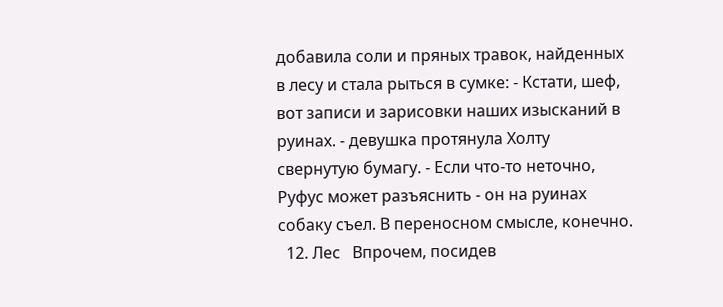добавила соли и пряных травок, найденных в лесу и стала рыться в сумке: - Кстати, шеф, вот записи и зарисовки наших изысканий в руинах. - девушка протянула Холту свернутую бумагу. - Если что-то неточно, Руфус может разъяснить - он на руинах собаку съел. В переносном смысле, конечно.
  12. Лес   Впрочем, посидев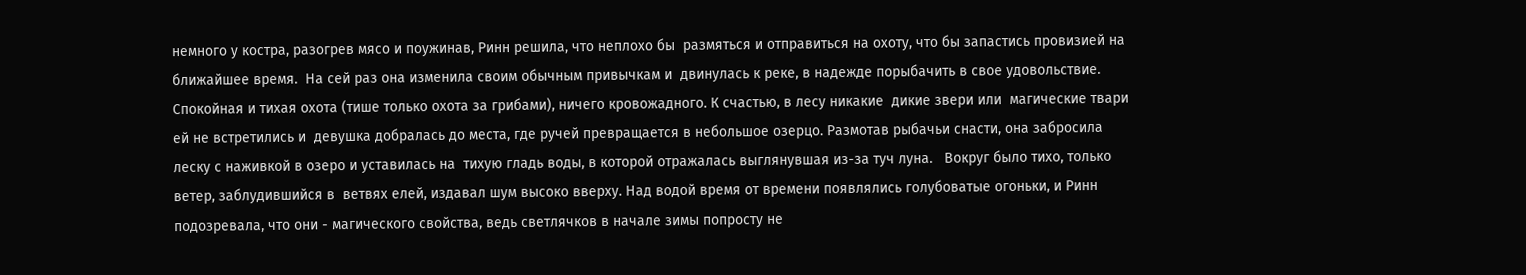немного у костра, разогрев мясо и поужинав, Ринн решила, что неплохо бы  размяться и отправиться на охоту, что бы запастись провизией на ближайшее время.  На сей раз она изменила своим обычным привычкам и  двинулась к реке, в надежде порыбачить в свое удовольствие. Спокойная и тихая охота (тише только охота за грибами), ничего кровожадного. К счастью, в лесу никакие  дикие звери или  магические твари ей не встретились и  девушка добралась до места, где ручей превращается в небольшое озерцо. Размотав рыбачьи снасти, она забросила леску с наживкой в озеро и уставилась на  тихую гладь воды, в которой отражалась выглянувшая из-за туч луна.   Вокруг было тихо, только ветер, заблудившийся в  ветвях елей, издавал шум высоко вверху. Над водой время от времени появлялись голубоватые огоньки, и Ринн подозревала, что они - магического свойства, ведь светлячков в начале зимы попросту не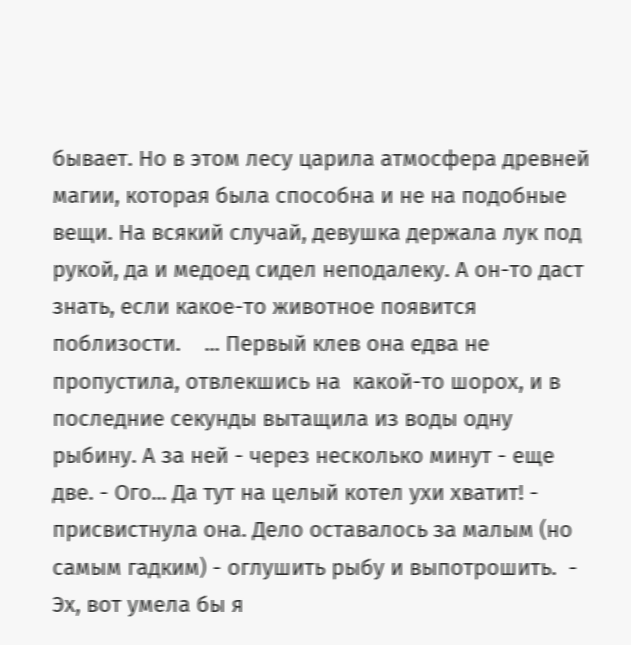бывает. Но в этом лесу царила атмосфера древней магии, которая была способна и не на подобные вещи. На всякий случай, девушка держала лук под рукой, да и медоед сидел неподалеку. А он-то даст знать, если какое-то животное появится поблизости.    ... Первый клев она едва не пропустила, отвлекшись на  какой-то шорох, и в последние секунды вытащила из воды одну рыбину. А за ней - через несколько минут - еще две. - Ого... Да тут на целый котел ухи хватит! - присвистнула она. Дело оставалось за малым (но самым гадким) - оглушить рыбу и выпотрошить.  - Эх, вот умела бы я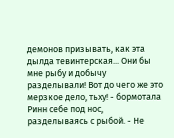демонов призывать, как эта дылда тевинтерская... Они бы мне рыбу и добычу разделывали! Вот до чего же это мерзкое дело, тьху! - бормотала Ринн себе под нос, разделываясь с рыбой. - Не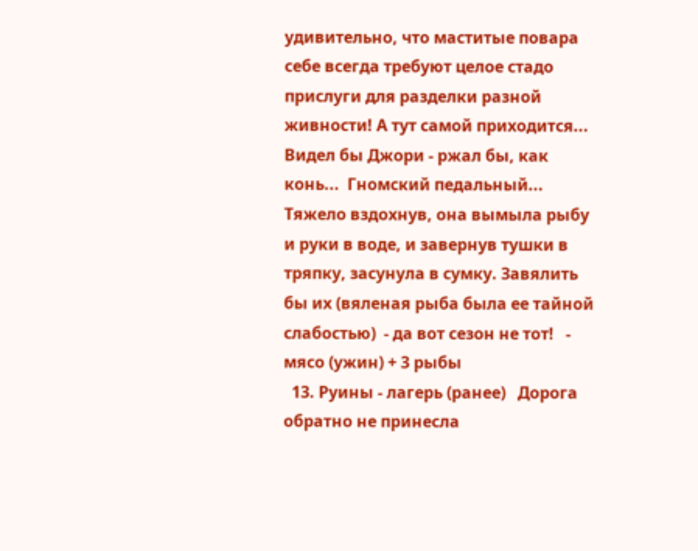удивительно, что маститые повара себе всегда требуют целое стадо прислуги для разделки разной живности! А тут самой приходится... Видел бы Джори - ржал бы, как конь...  Гномский педальный... Тяжело вздохнув, она вымыла рыбу и руки в воде, и завернув тушки в тряпку, засунула в сумку. Завялить бы их (вяленая рыба была ее тайной слабостью)  - да вот сезон не тот!   - мясо (ужин) + 3 рыбы
  13. Руины - лагерь (ранее)   Дорога обратно не принесла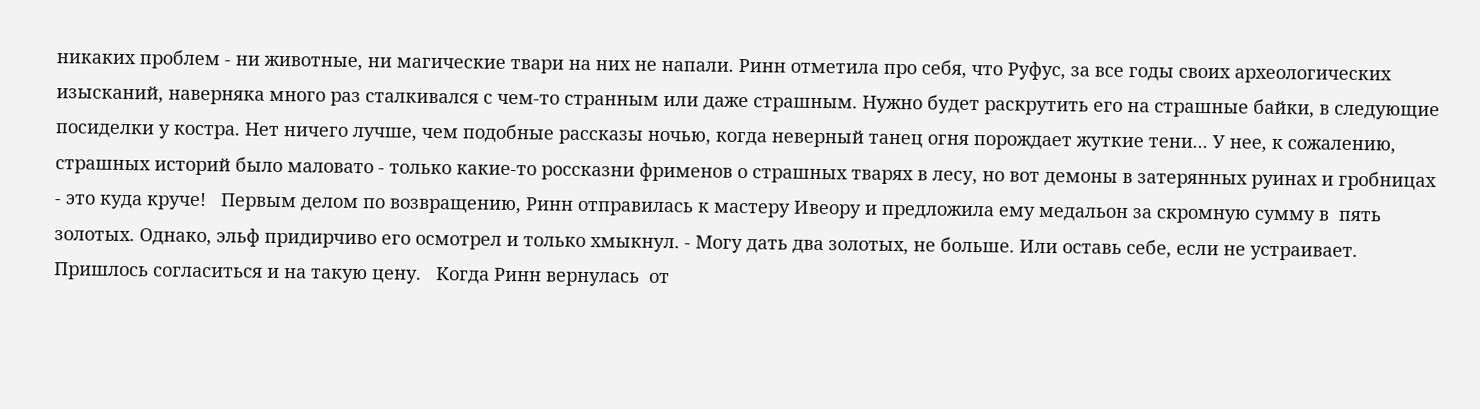никаких проблем - ни животные, ни магические твари на них не напали. Ринн отметила про себя, что Руфус, за все годы своих археологических изысканий, наверняка много раз сталкивался с чем-то странным или даже страшным. Нужно будет раскрутить его на страшные байки, в следующие посиделки у костра. Нет ничего лучше, чем подобные рассказы ночью, когда неверный танец огня порождает жуткие тени... У нее, к сожалению, страшных историй было маловато - только какие-то россказни фрименов о страшных тварях в лесу, но вот демоны в затерянных руинах и гробницах - это куда круче!   Первым делом по возвращению, Ринн отправилась к мастеру Ивеору и предложила ему медальон за скромную сумму в  пять золотых. Однако, эльф придирчиво его осмотрел и только хмыкнул. - Могу дать два золотых, не больше. Или оставь себе, если не устраивает.  Пришлось согласиться и на такую цену.   Когда Ринн вернулась  от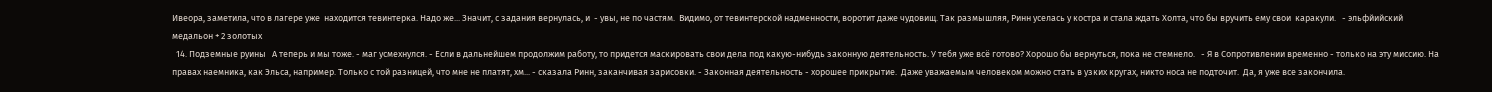Ивеора, заметила, что в лагере уже  находится тевинтерка. Надо же... Значит, с задания вернулась, и  - увы, не по частям.  Видимо, от тевинтерской надменности, воротит даже чудовищ. Так размышляя, Ринн уселась у костра и стала ждать Холта, что бы вручить ему свои  каракули.   - эльфйийский медальон + 2 золотых
  14. Подземные руины   А теперь и мы тоже. - маг усмехнулся. - Если в дальнейшем продолжим работу, то придется маскировать свои дела под какую-нибудь законную деятельность. У тебя уже всё готово? Хорошо бы вернуться, пока не стемнело.   - Я в Сопротивлении временно - только на эту миссию. На правах наемника, как Эльса, например. Только с той разницей, что мне не платят, хм... - сказала Ринн, заканчивая зарисовки. - Законная деятельность - хорошее прикрытие.  Даже уважаемым человеком можно стать в узких кругах, никто носа не подточит.  Да, я уже все закончила.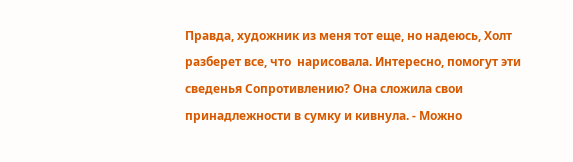Правда, художник из меня тот еще, но надеюсь, Холт разберет все, что  нарисовала. Интересно, помогут эти сведенья Сопротивлению? Она сложила свои принадлежности в сумку и кивнула. - Можно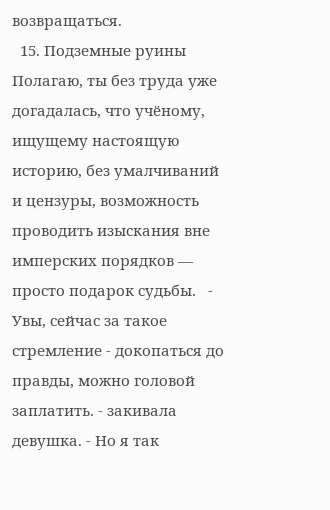возвращаться.
  15. Подземные руины   Полагаю, ты без труда уже догадалась, что учёному, ищущему настоящую историю, без умалчиваний и цензуры, возможность проводить изыскания вне имперских порядков — просто подарок судьбы.   - Увы, сейчас за такое стремление - докопаться до правды, можно головой заплатить. - закивала девушка. - Но я так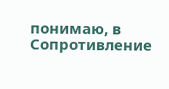понимаю, в Сопротивление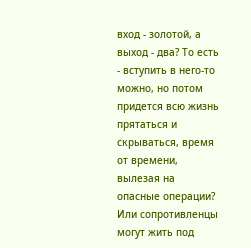вход - золотой, а выход - два? То есть - вступить в него-то можно, но потом придется всю жизнь прятаться и скрываться, время от времени, вылезая на опасные операции? Или сопротивленцы могут жить под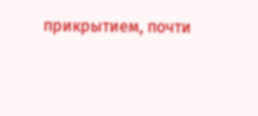прикрытием, почти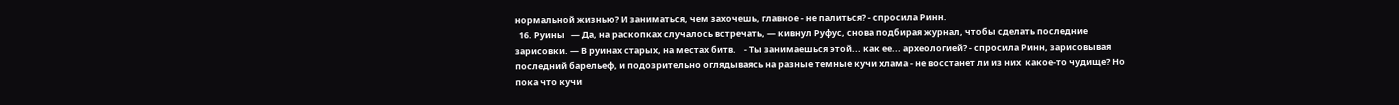нормальной жизнью? И заниматься, чем захочешь, главное - не палиться? - спросила Ринн.
  16. Руины   — Да, на раскопках случалось встречать, — кивнул Руфус, снова подбирая журнал, чтобы сделать последние зарисовки. — В руинах старых, на местах битв.    - Ты занимаешься этой... как ее... археологией? - спросила Ринн, зарисовывая последний барельеф, и подозрительно оглядываясь на разные темные кучи хлама - не восстанет ли из них  какое-то чудище? Но пока что кучи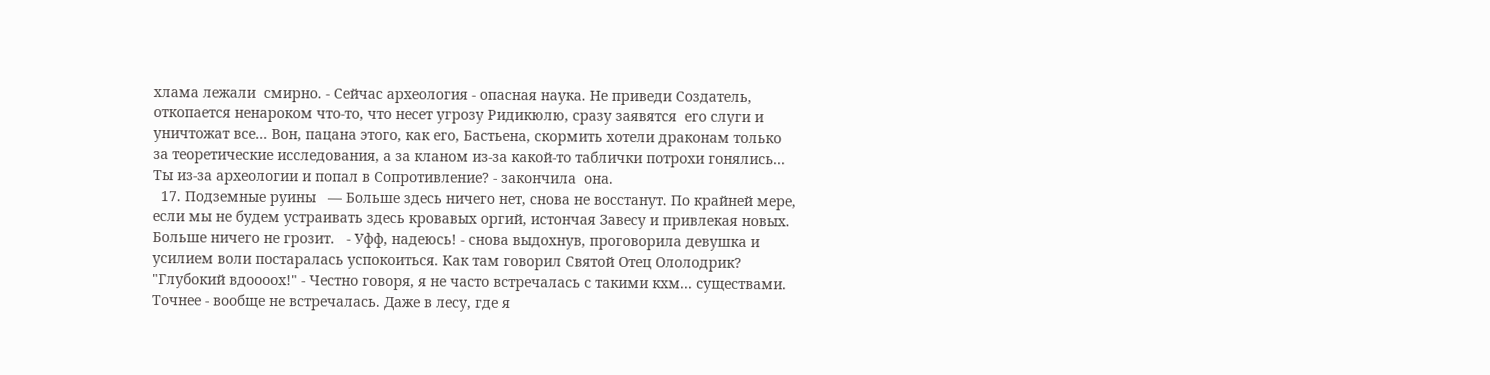хлама лежали  смирно. - Сейчас археология - опасная наука. Не приведи Создатель, откопается ненароком что-то, что несет угрозу Ридикюлю, сразу заявятся  его слуги и уничтожат все... Вон, пацана этого, как его, Бастьена, скормить хотели драконам только за теоретические исследования, а за кланом из-за какой-то таблички потрохи гонялись... Ты из-за археологии и попал в Сопротивление? - закончила  она.
  17. Подземные руины   — Больше здесь ничего нет, снова не восстанут. По крайней мере, если мы не будем устраивать здесь кровавых оргий, истончая Завесу и привлекая новых. Больше ничего не грозит.   - Уфф, надеюсь! - снова выдохнув, проговорила девушка и усилием воли постаралась успокоиться. Как там говорил Святой Отец Ололодрик? "Глубокий вдоооох!" - Честно говоря, я не часто встречалась с такими кхм... существами. Точнее - вообще не встречалась. Даже в лесу, где я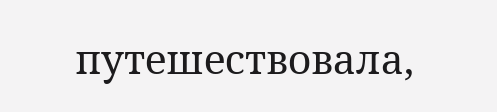путешествовала,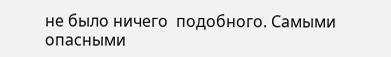не было ничего  подобного. Самыми опасными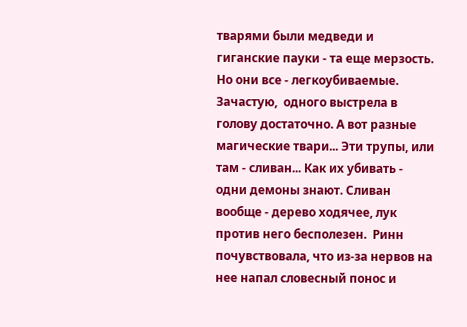тварями были медведи и гиганские пауки - та еще мерзость. Но они все - легкоубиваемые. Зачастую,  одного выстрела в голову достаточно. А вот разные магические твари... Эти трупы, или там - сливан... Как их убивать - одни демоны знают. Сливан вообще - дерево ходячее, лук против него бесполезен.  Ринн почувствовала, что из-за нервов на нее напал словесный понос и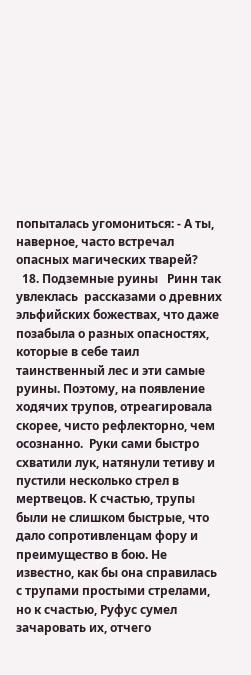попыталась угомониться: - А ты, наверное, часто встречал опасных магических тварей?
  18. Подземные руины   Ринн так увлеклась  рассказами о древних эльфийских божествах, что даже позабыла о разных опасностях, которые в себе таил таинственный лес и эти самые руины. Поэтому, на появление ходячих трупов, отреагировала скорее, чисто рефлекторно, чем осознанно.  Руки сами быстро схватили лук, натянули тетиву и пустили несколько стрел в мертвецов. К счастью, трупы были не слишком быстрые, что дало сопротивленцам фору и  преимущество в бою. Не известно, как бы она справилась с трупами простыми стрелами, но к счастью, Руфус сумел зачаровать их, отчего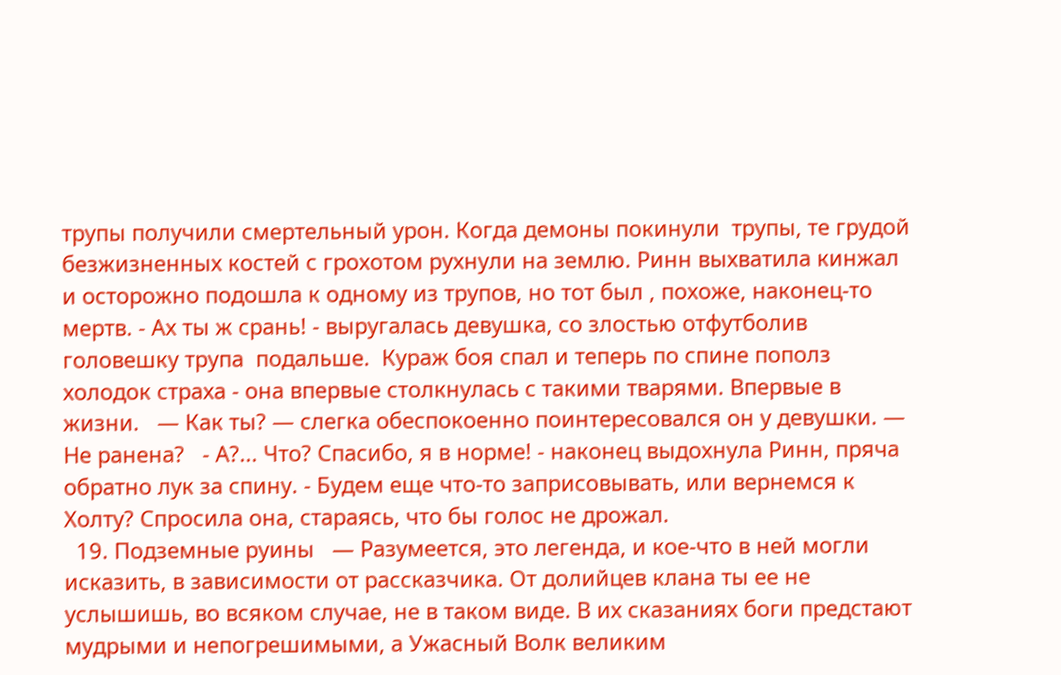трупы получили смертельный урон. Когда демоны покинули  трупы, те грудой безжизненных костей с грохотом рухнули на землю. Ринн выхватила кинжал и осторожно подошла к одному из трупов, но тот был , похоже, наконец-то мертв. - Ах ты ж срань! - выругалась девушка, со злостью отфутболив головешку трупа  подальше.  Кураж боя спал и теперь по спине пополз холодок страха - она впервые столкнулась с такими тварями. Впервые в жизни.   — Как ты? — слегка обеспокоенно поинтересовался он у девушки. — Не ранена?   - А?... Что? Спасибо, я в норме! - наконец выдохнула Ринн, пряча обратно лук за спину. - Будем еще что-то заприсовывать, или вернемся к Холту? Спросила она, стараясь, что бы голос не дрожал.
  19. Подземные руины   — Разумеется, это легенда, и кое-что в ней могли исказить, в зависимости от рассказчика. От долийцев клана ты ее не услышишь, во всяком случае, не в таком виде. В их сказаниях боги предстают мудрыми и непогрешимыми, а Ужасный Волк великим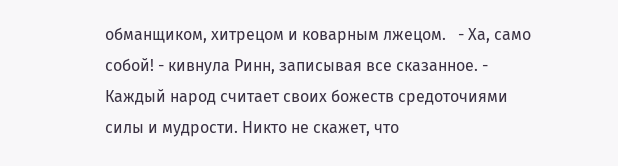обманщиком, хитрецом и коварным лжецом.   - Ха, само собой! - кивнула Ринн, записывая все сказанное. - Каждый народ считает своих божеств средоточиями силы и мудрости. Никто не скажет, что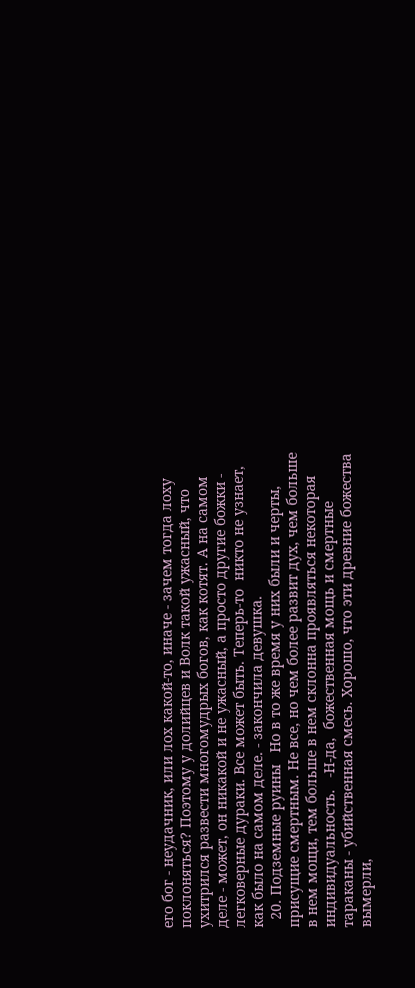его бог - неудачник, или лох какой-то, иначе - зачем тогда лоху поклоняться? Поэтому у долийцев и Волк такой ужасный, что ухитрился развести многомудрых богов, как котят. А на самом деле - может, он никакой и не ужасный, а просто другие божки - легковерные дураки. Все может быть. Теперь-то  никто не узнает, как было на самом деле. - закончила девушка.
  20. Подземные руины   Но в то же время у них были и черты, присущие смертным. Не все, но чем более развит дух, чем больше в нем мощи, тем больше в нем склонна проявляться некоторая индивидуальность.   -Н-да,  божественная мощь и смертные тараканы - убийственная смесь. Хорошо, что эти древние божества вымерли,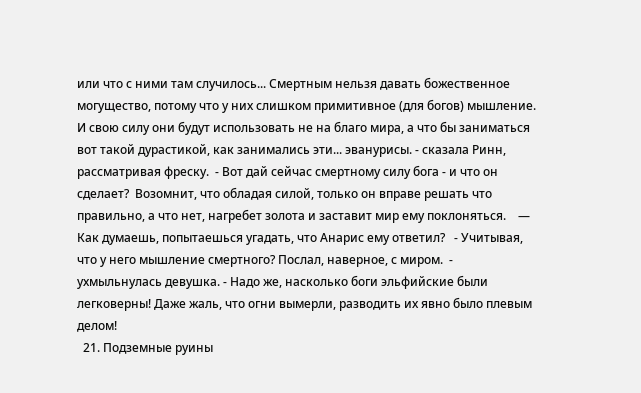или что с ними там случилось... Смертным нельзя давать божественное могущество, потому что у них слишком примитивное (для богов) мышление. И свою силу они будут использовать не на благо мира, а что бы заниматься вот такой дурастикой, как занимались эти... эванурисы. - сказала Ринн, рассматривая фреску.  - Вот дай сейчас смертному силу бога - и что он сделает?  Возомнит, что обладая силой, только он вправе решать что правильно, а что нет, нагребет золота и заставит мир ему поклоняться.    — Как думаешь, попытаешься угадать, что Анарис ему ответил?   - Учитывая, что у него мышление смертного? Послал, наверное, с миром.  - ухмыльнулась девушка. - Надо же, насколько боги эльфийские были легковерны! Даже жаль, что огни вымерли, разводить их явно было плевым делом!
  21. Подземные руины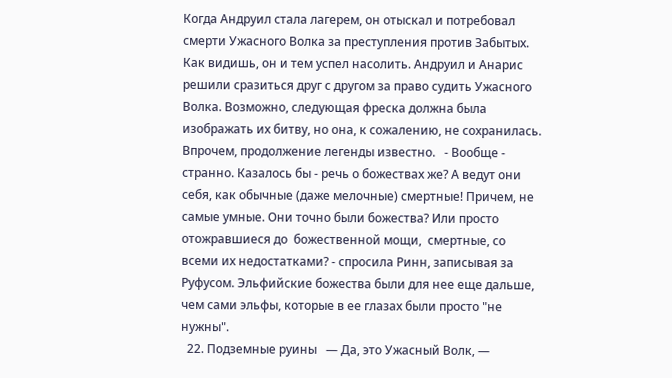Когда Андруил стала лагерем, он отыскал и потребовал смерти Ужасного Волка за преступления против Забытых. Как видишь, он и тем успел насолить. Андруил и Анарис решили сразиться друг с другом за право судить Ужасного Волка. Возможно, следующая фреска должна была изображать их битву, но она, к сожалению, не сохранилась. Впрочем, продолжение легенды известно.   - Вообще - странно. Казалось бы - речь о божествах же? А ведут они себя, как обычные (даже мелочные) смертные! Причем, не самые умные. Они точно были божества? Или просто отожравшиеся до  божественной мощи,  смертные, со всеми их недостатками? - спросила Ринн, записывая за Руфусом. Эльфийские божества были для нее еще дальше, чем сами эльфы, которые в ее глазах были просто "не нужны".
  22. Подземные руины   — Да, это Ужасный Волк, —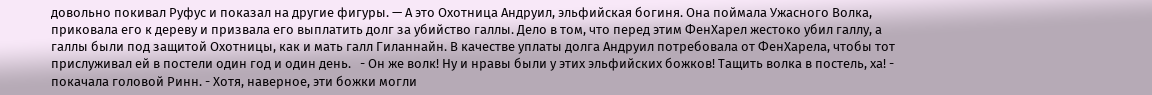довольно покивал Руфус и показал на другие фигуры. — А это Охотница Андруил, эльфийская богиня. Она поймала Ужасного Волка, приковала его к дереву и призвала его выплатить долг за убийство галлы. Дело в том, что перед этим ФенХарел жестоко убил галлу, а галлы были под защитой Охотницы, как и мать галл Гиланнайн. В качестве уплаты долга Андруил потребовала от ФенХарела, чтобы тот прислуживал ей в постели один год и один день.   - Он же волк! Ну и нравы были у этих эльфийских божков! Тащить волка в постель, ха! - покачала головой Ринн. - Хотя, наверное, эти божки могли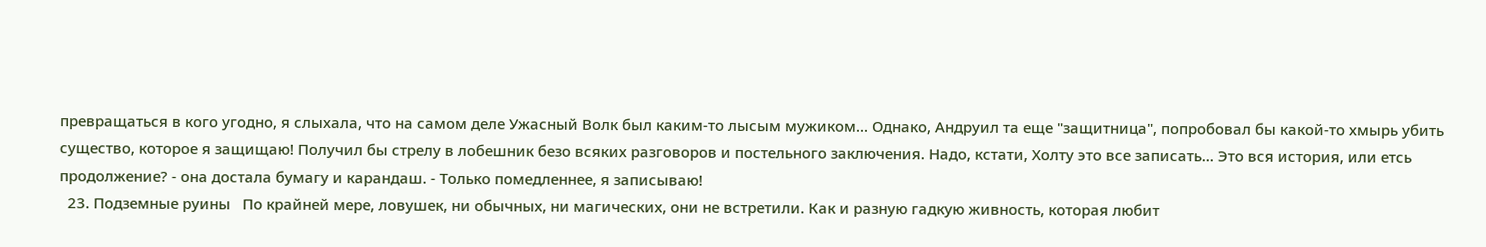превращаться в кого угодно, я слыхала, что на самом деле Ужасный Волк был каким-то лысым мужиком... Однако, Андруил та еще "защитница", попробовал бы какой-то хмырь убить существо, которое я защищаю! Получил бы стрелу в лобешник безо всяких разговоров и постельного заключения. Надо, кстати, Холту это все записать... Это вся история, или етсь продолжение? - она достала бумагу и карандаш. - Только помедленнее, я записываю!
  23. Подземные руины   По крайней мере, ловушек, ни обычных, ни магических, они не встретили. Как и разную гадкую живность, которая любит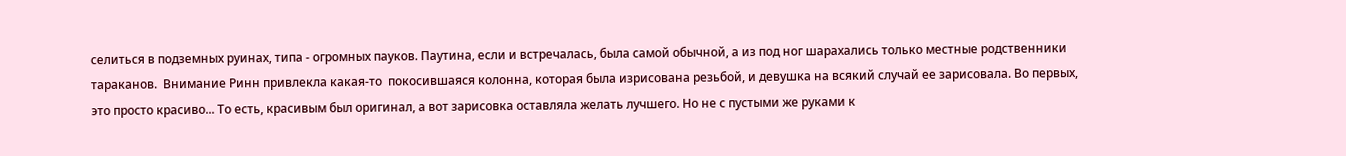селиться в подземных руинах, типа - огромных пауков. Паутина, если и встречалась, была самой обычной, а из под ног шарахались только местные родственники тараканов.  Внимание Ринн привлекла какая-то  покосившаяся колонна, которая была изрисована резьбой, и девушка на всякий случай ее зарисовала. Во первых, это просто красиво... То есть, красивым был оригинал, а вот зарисовка оставляла желать лучшего. Но не с пустыми же руками к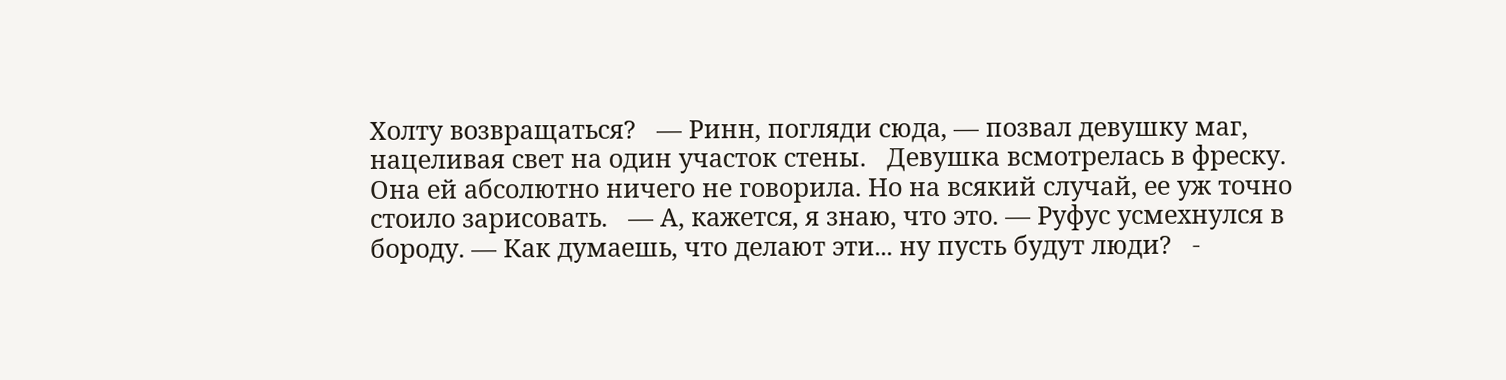Холту возвращаться?   — Ринн, погляди сюда, — позвал девушку маг, нацеливая свет на один участок стены.   Девушка всмотрелась в фреску. Она ей абсолютно ничего не говорила. Но на всякий случай, ее уж точно стоило зарисовать.   — А, кажется, я знаю, что это. — Руфус усмехнулся в бороду. — Как думаешь, что делают эти... ну пусть будут люди?   -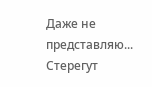Даже не представляю... Стерегут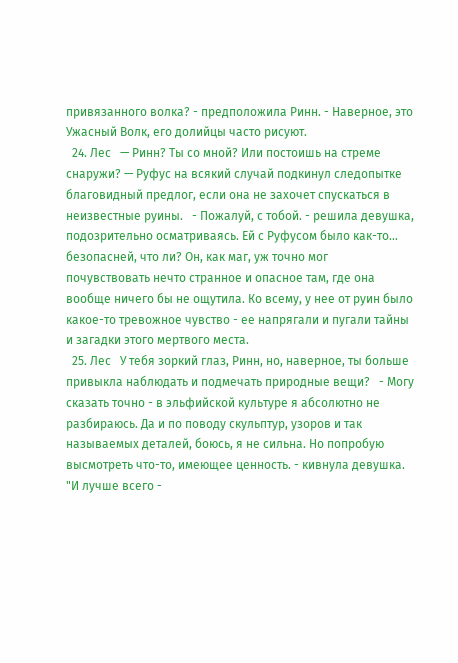привязанного волка? - предположила Ринн. - Наверное, это Ужасный Волк, его долийцы часто рисуют.
  24. Лес   — Ринн? Ты со мной? Или постоишь на стреме снаружи? — Руфус на всякий случай подкинул следопытке благовидный предлог, если она не захочет спускаться в неизвестные руины.   - Пожалуй, с тобой. - решила девушка, подозрительно осматриваясь. Ей с Руфусом было как-то... безопасней, что ли? Он, как маг, уж точно мог почувствовать нечто странное и опасное там, где она вообще ничего бы не ощутила. Ко всему, у нее от руин было какое-то тревожное чувство - ее напрягали и пугали тайны и загадки этого мертвого места.
  25. Лес   У тебя зоркий глаз, Ринн, но, наверное, ты больше привыкла наблюдать и подмечать природные вещи?   - Могу сказать точно - в эльфийской культуре я абсолютно не разбираюсь. Да и по поводу скульптур, узоров и так называемых деталей, боюсь, я не сильна. Но попробую высмотреть что-то, имеющее ценность. - кивнула девушка. "И лучше всего -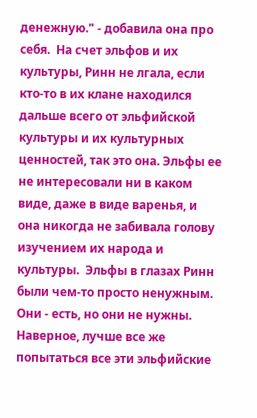денежную." - добавила она про себя.  На счет эльфов и их культуры, Ринн не лгала, если кто-то в их клане находился дальше всего от эльфийской культуры и их культурных ценностей, так это она. Эльфы ее не интересовали ни в каком виде, даже в виде варенья, и она никогда не забивала голову изучением их народа и культуры.  Эльфы в глазах Ринн были чем-то просто ненужным. Они - есть, но они не нужны.  Наверное, лучше все же попытаться все эти эльфийские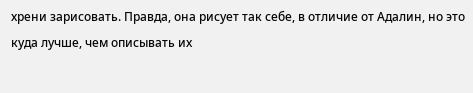хрени зарисовать. Правда, она рисует так себе, в отличие от Адалин, но это куда лучше, чем описывать их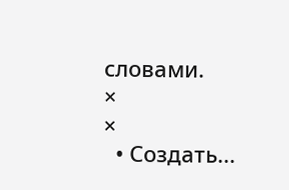словами.
×
×
  • Создать...